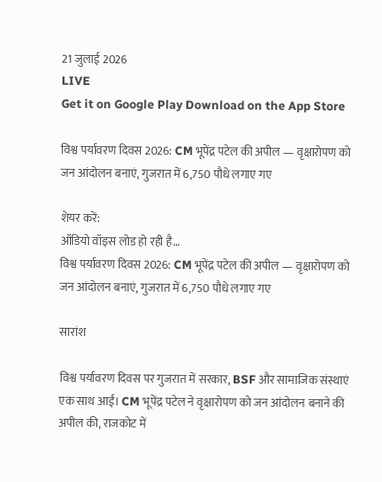21 जुलाई 2026
LIVE
Get it on Google Play Download on the App Store

विश्व पर्यावरण दिवस 2026: CM भूपेंद्र पटेल की अपील — वृक्षारोपण को जन आंदोलन बनाएं, गुजरात में 6,750 पौधे लगाए गए

शेयर करें:
ऑडियो वॉइस लोड हो रही है…
विश्व पर्यावरण दिवस 2026: CM भूपेंद्र पटेल की अपील — वृक्षारोपण को जन आंदोलन बनाएं, गुजरात में 6,750 पौधे लगाए गए

सारांश

विश्व पर्यावरण दिवस पर गुजरात में सरकार, BSF और सामाजिक संस्थाएं एक साथ आईं। CM भूपेंद्र पटेल ने वृक्षारोपण को जन आंदोलन बनाने की अपील की, राजकोट में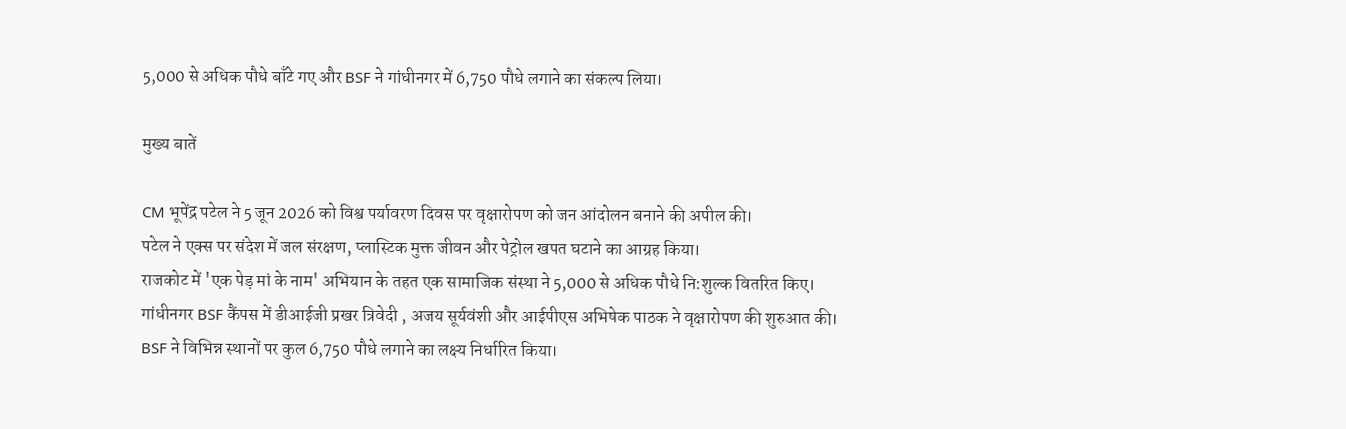5,000 से अधिक पौधे बाँटे गए और BSF ने गांधीनगर में 6,750 पौधे लगाने का संकल्प लिया।

मुख्य बातें

CM भूपेंद्र पटेल ने 5 जून 2026 को विश्व पर्यावरण दिवस पर वृक्षारोपण को जन आंदोलन बनाने की अपील की।
पटेल ने एक्स पर संदेश में जल संरक्षण, प्लास्टिक मुक्त जीवन और पेट्रोल खपत घटाने का आग्रह किया।
राजकोट में 'एक पेड़ मां के नाम' अभियान के तहत एक सामाजिक संस्था ने 5,000 से अधिक पौधे नि:शुल्क वितरित किए।
गांधीनगर BSF कैंपस में डीआईजी प्रखर त्रिवेदी , अजय सूर्यवंशी और आईपीएस अभिषेक पाठक ने वृक्षारोपण की शुरुआत की।
BSF ने विभिन्न स्थानों पर कुल 6,750 पौधे लगाने का लक्ष्य निर्धारित किया।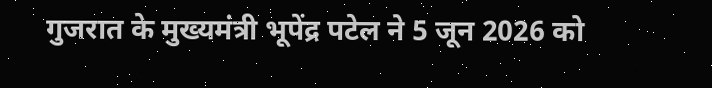गुजरात के मुख्यमंत्री भूपेंद्र पटेल ने 5 जून 2026 को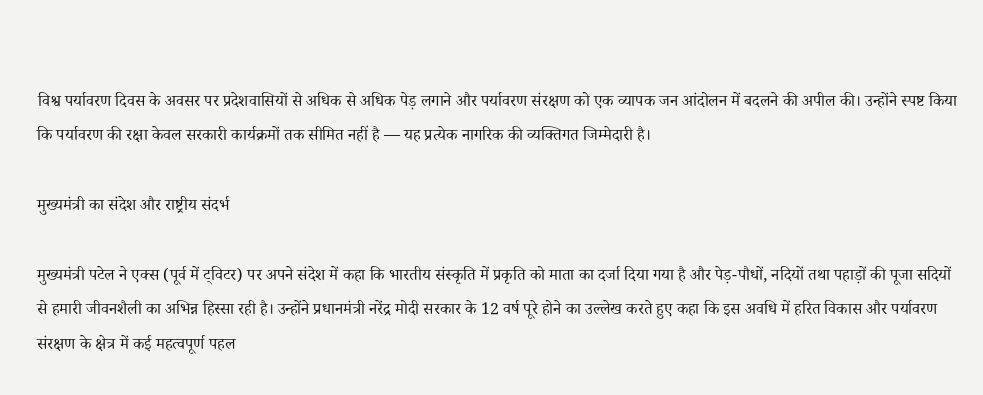विश्व पर्यावरण दिवस के अवसर पर प्रदेशवासियों से अधिक से अधिक पेड़ लगाने और पर्यावरण संरक्षण को एक व्यापक जन आंदोलन में बदलने की अपील की। उन्होंने स्पष्ट किया कि पर्यावरण की रक्षा केवल सरकारी कार्यक्रमों तक सीमित नहीं है — यह प्रत्येक नागरिक की व्यक्तिगत जिम्मेदारी है।

मुख्यमंत्री का संदेश और राष्ट्रीय संदर्भ

मुख्यमंत्री पटेल ने एक्स (पूर्व में ट्विटर) पर अपने संदेश में कहा कि भारतीय संस्कृति में प्रकृति को माता का दर्जा दिया गया है और पेड़-पौधों, नदियों तथा पहाड़ों की पूजा सदियों से हमारी जीवनशैली का अभिन्न हिस्सा रही है। उन्होंने प्रधानमंत्री नरेंद्र मोदी सरकार के 12 वर्ष पूरे होने का उल्लेख करते हुए कहा कि इस अवधि में हरित विकास और पर्यावरण संरक्षण के क्षेत्र में कई महत्वपूर्ण पहल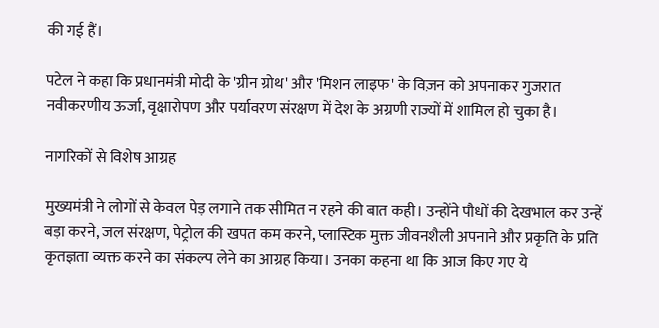की गई हैं।

पटेल ने कहा कि प्रधानमंत्री मोदी के 'ग्रीन ग्रोथ' और 'मिशन लाइफ' के विज़न को अपनाकर गुजरात नवीकरणीय ऊर्जा, वृक्षारोपण और पर्यावरण संरक्षण में देश के अग्रणी राज्यों में शामिल हो चुका है।

नागरिकों से विशेष आग्रह

मुख्यमंत्री ने लोगों से केवल पेड़ लगाने तक सीमित न रहने की बात कही। उन्होंने पौधों की देखभाल कर उन्हें बड़ा करने, जल संरक्षण, पेट्रोल की खपत कम करने, प्लास्टिक मुक्त जीवनशैली अपनाने और प्रकृति के प्रति कृतज्ञता व्यक्त करने का संकल्प लेने का आग्रह किया। उनका कहना था कि आज किए गए ये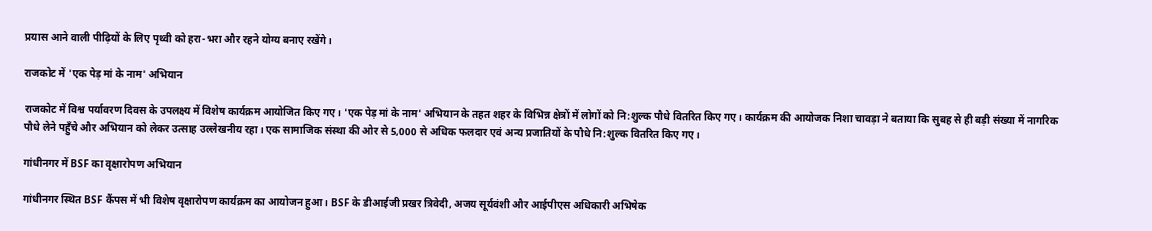प्रयास आने वाली पीढ़ियों के लिए पृथ्वी को हरा-भरा और रहने योग्य बनाए रखेंगे।

राजकोट में 'एक पेड़ मां के नाम' अभियान

राजकोट में विश्व पर्यावरण दिवस के उपलक्ष्य में विशेष कार्यक्रम आयोजित किए गए। 'एक पेड़ मां के नाम' अभियान के तहत शहर के विभिन्न क्षेत्रों में लोगों को नि:शुल्क पौधे वितरित किए गए। कार्यक्रम की आयोजक निशा चावड़ा ने बताया कि सुबह से ही बड़ी संख्या में नागरिक पौधे लेने पहुँचे और अभियान को लेकर उत्साह उल्लेखनीय रहा। एक सामाजिक संस्था की ओर से 5,000 से अधिक फलदार एवं अन्य प्रजातियों के पौधे नि:शुल्क वितरित किए गए।

गांधीनगर में BSF का वृक्षारोपण अभियान

गांधीनगर स्थित BSF कैंपस में भी विशेष वृक्षारोपण कार्यक्रम का आयोजन हुआ। BSF के डीआईजी प्रखर त्रिवेदी, अजय सूर्यवंशी और आईपीएस अधिकारी अभिषेक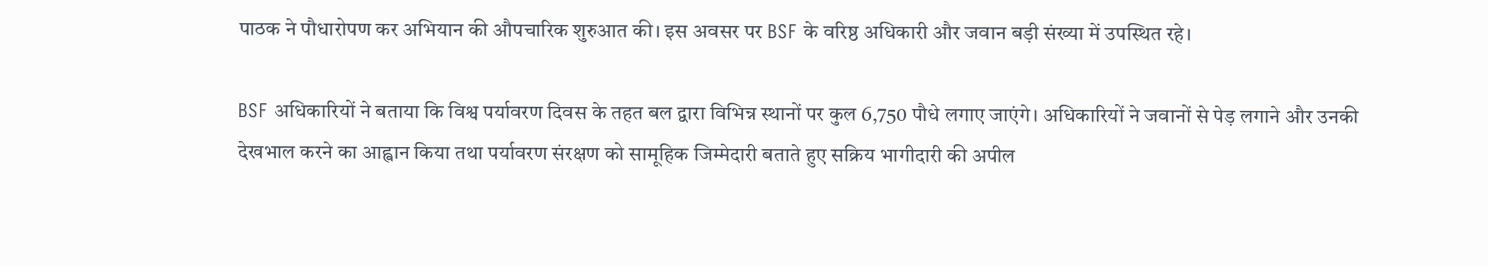पाठक ने पौधारोपण कर अभियान की औपचारिक शुरुआत की। इस अवसर पर BSF के वरिष्ठ अधिकारी और जवान बड़ी संख्या में उपस्थित रहे।

BSF अधिकारियों ने बताया कि विश्व पर्यावरण दिवस के तहत बल द्वारा विभिन्न स्थानों पर कुल 6,750 पौधे लगाए जाएंगे। अधिकारियों ने जवानों से पेड़ लगाने और उनकी देखभाल करने का आह्वान किया तथा पर्यावरण संरक्षण को सामूहिक जिम्मेदारी बताते हुए सक्रिय भागीदारी की अपील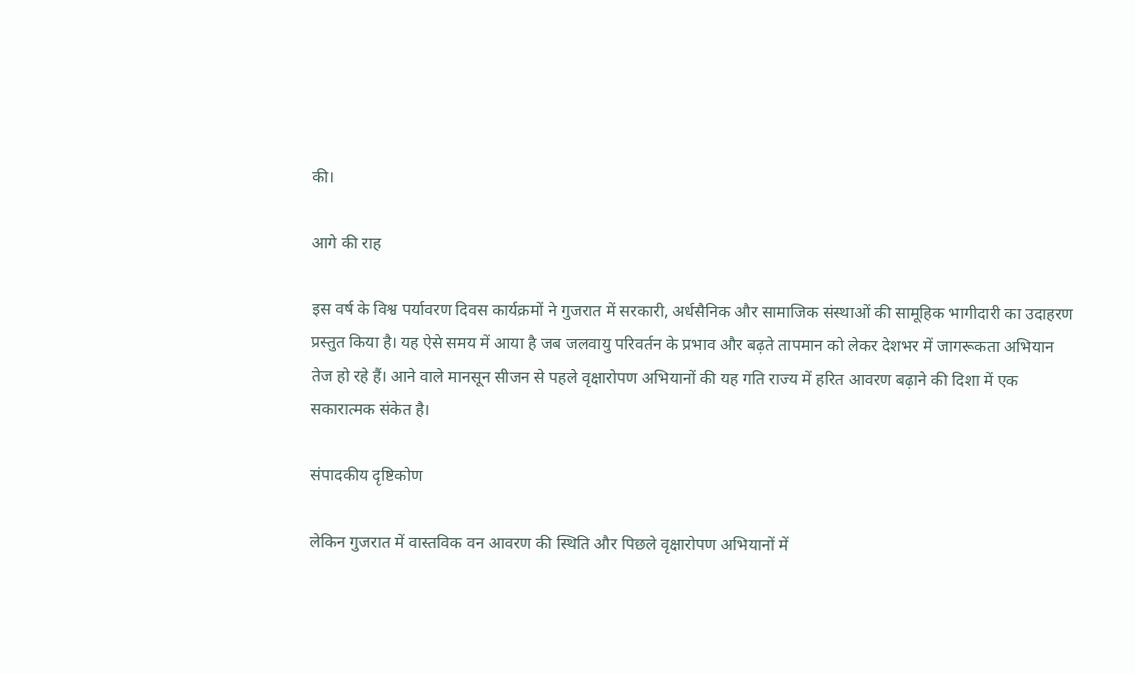की।

आगे की राह

इस वर्ष के विश्व पर्यावरण दिवस कार्यक्रमों ने गुजरात में सरकारी, अर्धसैनिक और सामाजिक संस्थाओं की सामूहिक भागीदारी का उदाहरण प्रस्तुत किया है। यह ऐसे समय में आया है जब जलवायु परिवर्तन के प्रभाव और बढ़ते तापमान को लेकर देशभर में जागरूकता अभियान तेज हो रहे हैं। आने वाले मानसून सीजन से पहले वृक्षारोपण अभियानों की यह गति राज्य में हरित आवरण बढ़ाने की दिशा में एक सकारात्मक संकेत है।

संपादकीय दृष्टिकोण

लेकिन गुजरात में वास्तविक वन आवरण की स्थिति और पिछले वृक्षारोपण अभियानों में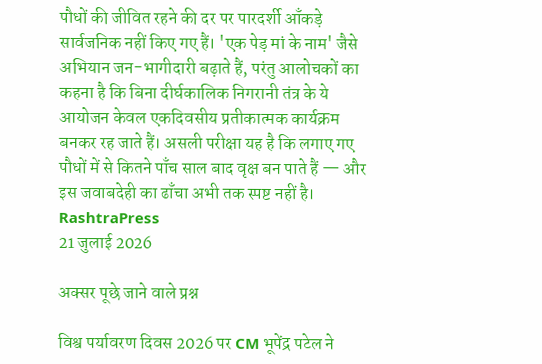पौधों की जीवित रहने की दर पर पारदर्शी आँकड़े सार्वजनिक नहीं किए गए हैं। 'एक पेड़ मां के नाम' जैसे अभियान जन-भागीदारी बढ़ाते हैं, परंतु आलोचकों का कहना है कि बिना दीर्घकालिक निगरानी तंत्र के ये आयोजन केवल एकदिवसीय प्रतीकात्मक कार्यक्रम बनकर रह जाते हैं। असली परीक्षा यह है कि लगाए गए पौधों में से कितने पाँच साल बाद वृक्ष बन पाते हैं — और इस जवाबदेही का ढाँचा अभी तक स्पष्ट नहीं है।
RashtraPress
21 जुलाई 2026

अक्सर पूछे जाने वाले प्रश्न

विश्व पर्यावरण दिवस 2026 पर CM भूपेंद्र पटेल ने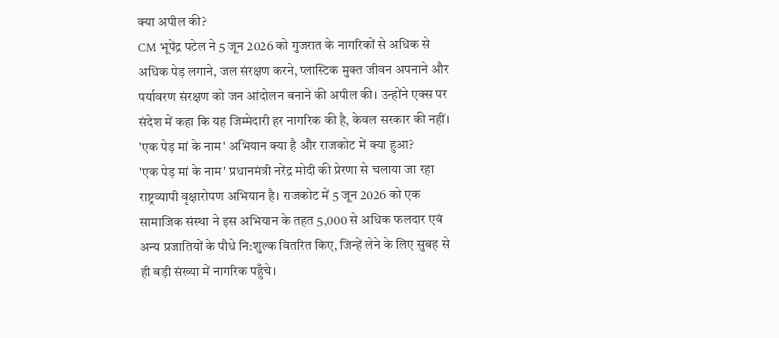क्या अपील की?
CM भूपेंद्र पटेल ने 5 जून 2026 को गुजरात के नागरिकों से अधिक से अधिक पेड़ लगाने, जल संरक्षण करने, प्लास्टिक मुक्त जीवन अपनाने और पर्यावरण संरक्षण को जन आंदोलन बनाने की अपील की। उन्होंने एक्स पर संदेश में कहा कि यह जिम्मेदारी हर नागरिक की है, केवल सरकार की नहीं।
'एक पेड़ मां के नाम' अभियान क्या है और राजकोट में क्या हुआ?
'एक पेड़ मां के नाम' प्रधानमंत्री नरेंद्र मोदी की प्रेरणा से चलाया जा रहा राष्ट्रव्यापी वृक्षारोपण अभियान है। राजकोट में 5 जून 2026 को एक सामाजिक संस्था ने इस अभियान के तहत 5,000 से अधिक फलदार एवं अन्य प्रजातियों के पौधे नि:शुल्क वितरित किए, जिन्हें लेने के लिए सुबह से ही बड़ी संख्या में नागरिक पहुँचे।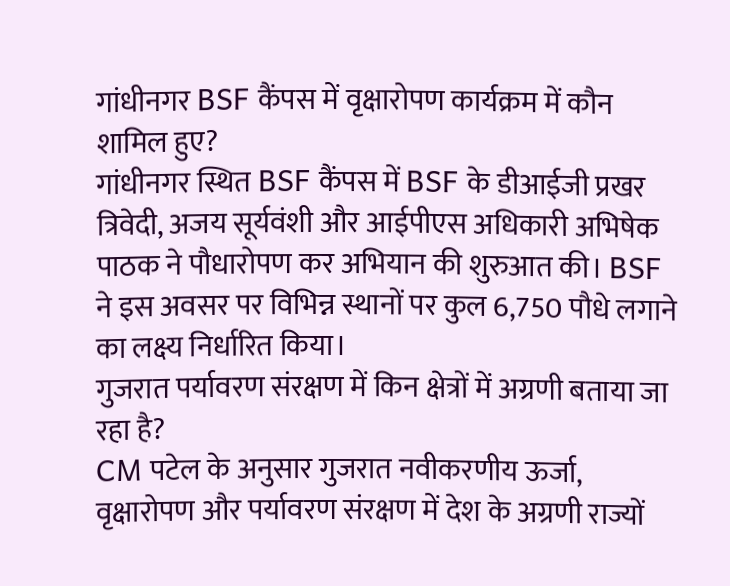गांधीनगर BSF कैंपस में वृक्षारोपण कार्यक्रम में कौन शामिल हुए?
गांधीनगर स्थित BSF कैंपस में BSF के डीआईजी प्रखर त्रिवेदी, अजय सूर्यवंशी और आईपीएस अधिकारी अभिषेक पाठक ने पौधारोपण कर अभियान की शुरुआत की। BSF ने इस अवसर पर विभिन्न स्थानों पर कुल 6,750 पौधे लगाने का लक्ष्य निर्धारित किया।
गुजरात पर्यावरण संरक्षण में किन क्षेत्रों में अग्रणी बताया जा रहा है?
CM पटेल के अनुसार गुजरात नवीकरणीय ऊर्जा, वृक्षारोपण और पर्यावरण संरक्षण में देश के अग्रणी राज्यों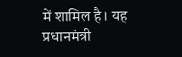में शामिल है। यह प्रधानमंत्री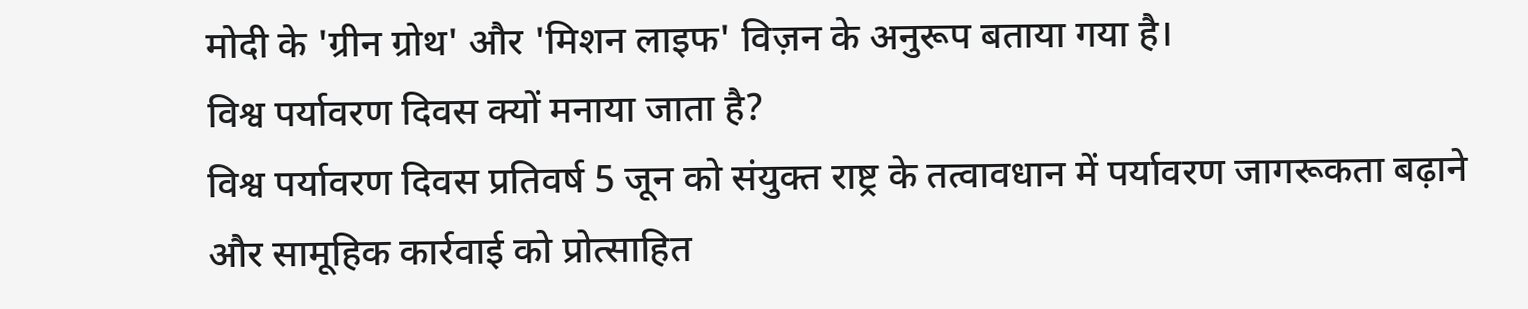मोदी के 'ग्रीन ग्रोथ' और 'मिशन लाइफ' विज़न के अनुरूप बताया गया है।
विश्व पर्यावरण दिवस क्यों मनाया जाता है?
विश्व पर्यावरण दिवस प्रतिवर्ष 5 जून को संयुक्त राष्ट्र के तत्वावधान में पर्यावरण जागरूकता बढ़ाने और सामूहिक कार्रवाई को प्रोत्साहित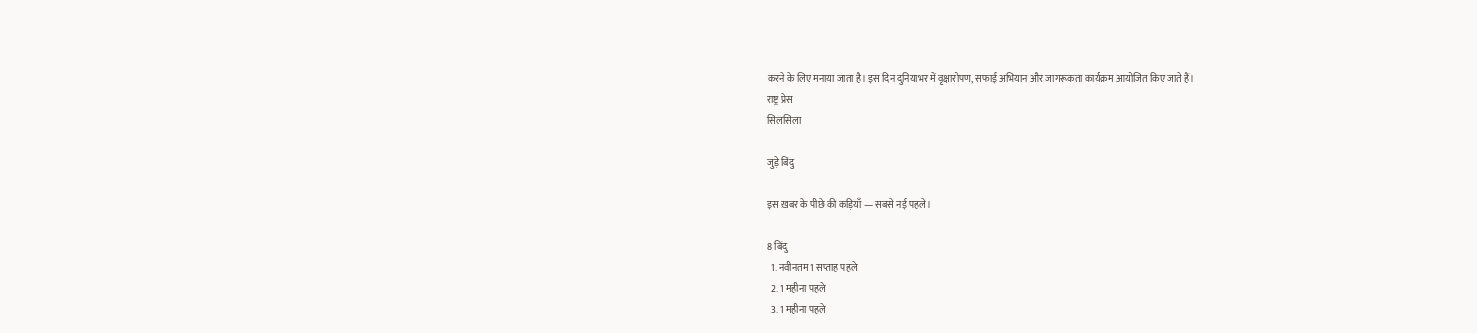करने के लिए मनाया जाता है। इस दिन दुनियाभर में वृक्षारोपण, सफाई अभियान और जागरूकता कार्यक्रम आयोजित किए जाते हैं।
राष्ट्र प्रेस
सिलसिला

जुड़े बिंदु

इस ख़बर के पीछे की कड़ियाँ — सबसे नई पहले।

8 बिंदु
  1. नवीनतम 1 सप्ताह पहले
  2. 1 महीना पहले
  3. 1 महीना पहले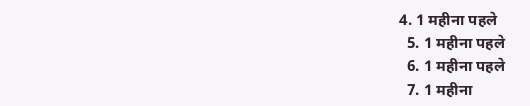4. 1 महीना पहले
  5. 1 महीना पहले
  6. 1 महीना पहले
  7. 1 महीना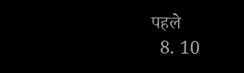पहले
  8. 10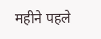महीने पहले